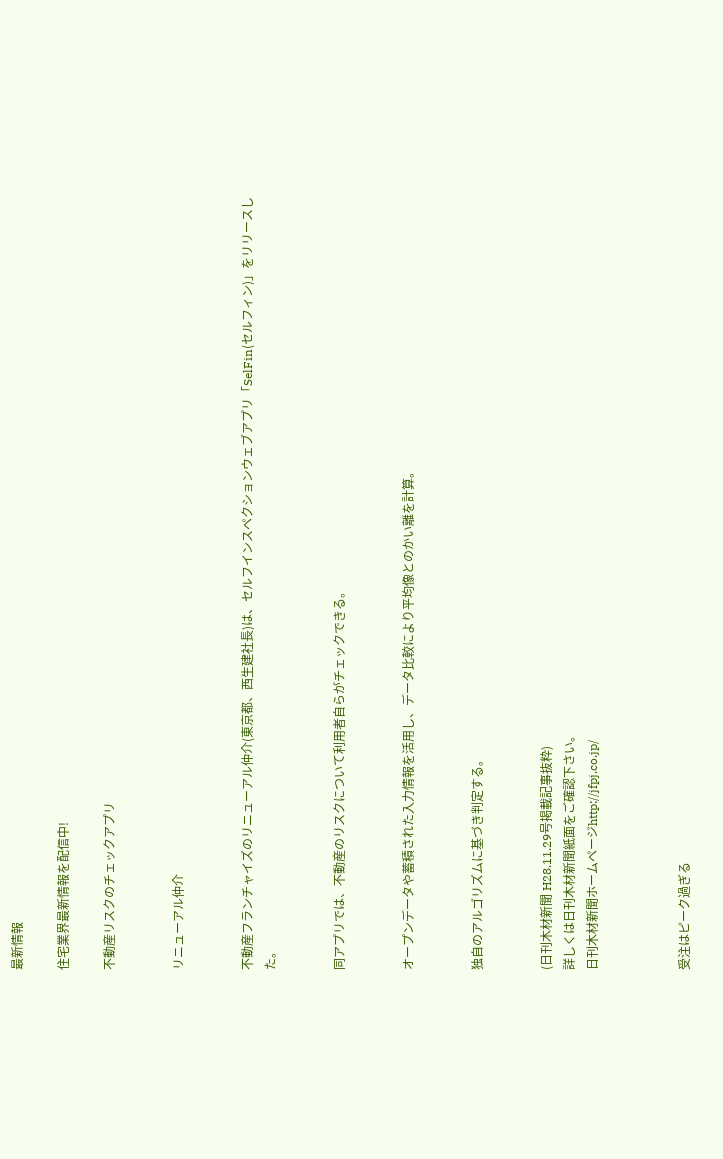最新情報

住宅業界最新情報を配信中!

不動産リスクのチェックアプリ


リニューアル仲介


不動産フランチャイズのリニューアル仲介(東京都、西生建社長)は、セルフインスペクションウェブアプリ「SelFin(セルフィン)」をリリースした。


同アプリでは、不動産のリスクについて利用者自らがチェックできる。


オープンデータや蓄積された入力情報を活用し、データ比較により平均像とのかい離を計算。


独自のアルゴリズムに基づき判定する。


(日刊木材新聞 H28.11.29号掲載記事抜粋)
詳しくは日刊木材新聞紙面をご確認下さい。
日刊木材新聞ホームページhttp://jfpj.co.jp/



受注はピーク過ぎる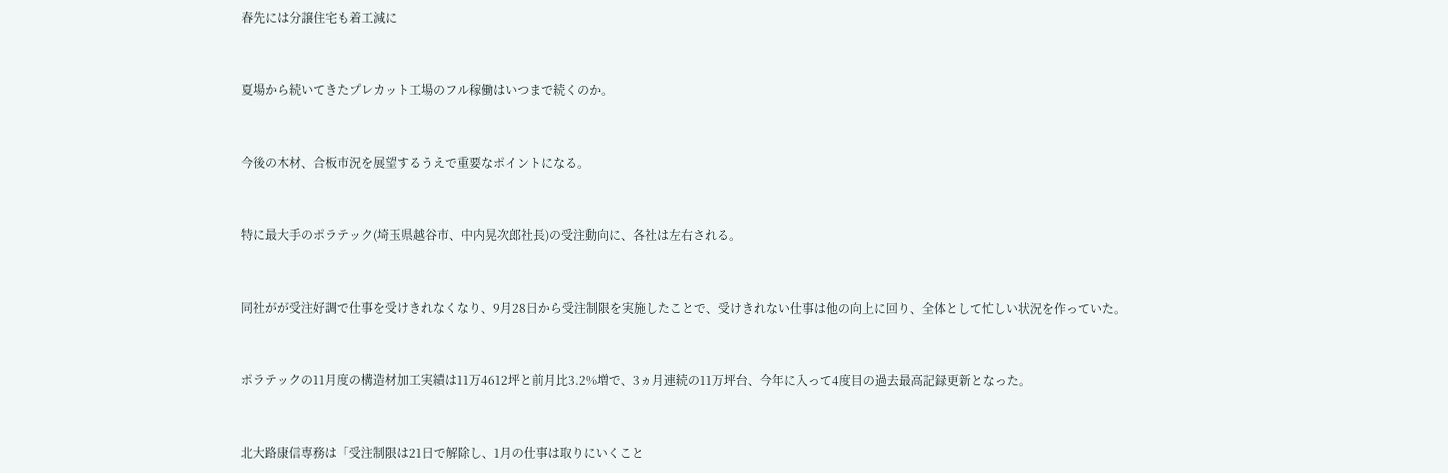春先には分譲住宅も着工減に


夏場から続いてきたプレカット工場のフル稼働はいつまで続くのか。


今後の木材、合板市況を展望するうえで重要なポイントになる。


特に最大手のポラテック(埼玉県越谷市、中内晃次郎社長)の受注動向に、各社は左右される。


同社がが受注好調で仕事を受けきれなくなり、9月28日から受注制限を実施したことで、受けきれない仕事は他の向上に回り、全体として忙しい状況を作っていた。


ポラテックの11月度の構造材加工実績は11万4612坪と前月比3.2%増で、3ヵ月連続の11万坪台、今年に入って4度目の過去最高記録更新となった。


北大路康信専務は「受注制限は21日で解除し、1月の仕事は取りにいくこと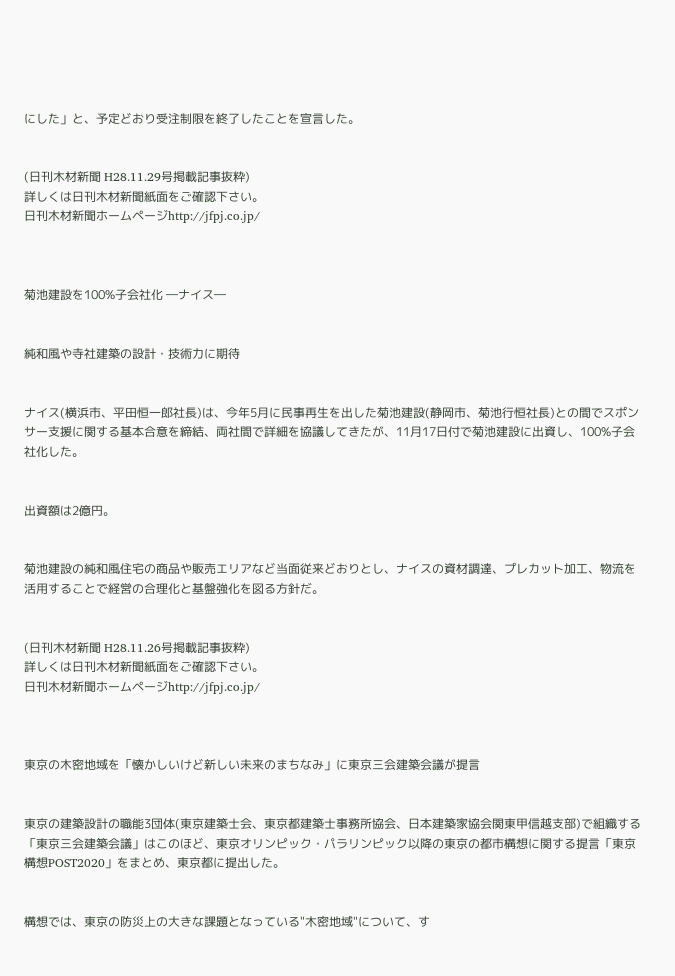にした」と、予定どおり受注制限を終了したことを宣言した。


(日刊木材新聞 H28.11.29号掲載記事抜粋)
詳しくは日刊木材新聞紙面をご確認下さい。
日刊木材新聞ホームページhttp://jfpj.co.jp/



菊池建設を100%子会社化 ―ナイス―


純和風や寺社建築の設計・技術力に期待


ナイス(横浜市、平田恒一郎社長)は、今年5月に民事再生を出した菊池建設(静岡市、菊池行恒社長)との間でスポンサー支援に関する基本合意を締結、両社間で詳細を協議してきたが、11月17日付で菊池建設に出資し、100%子会社化した。


出資額は2億円。


菊池建設の純和風住宅の商品や販売エリアなど当面従来どおりとし、ナイスの資材調達、プレカット加工、物流を活用することで経営の合理化と基盤強化を図る方針だ。


(日刊木材新聞 H28.11.26号掲載記事抜粋)
詳しくは日刊木材新聞紙面をご確認下さい。
日刊木材新聞ホームページhttp://jfpj.co.jp/



東京の木密地域を「懐かしいけど新しい未来のまちなみ」に東京三会建築会議が提言


東京の建築設計の職能3団体(東京建築士会、東京都建築士事務所協会、日本建築家協会関東甲信越支部)で組織する「東京三会建築会議」はこのほど、東京オリンピック・パラリンピック以降の東京の都市構想に関する提言「東京構想POST2020」をまとめ、東京都に提出した。


構想では、東京の防災上の大きな課題となっている"木密地域"について、す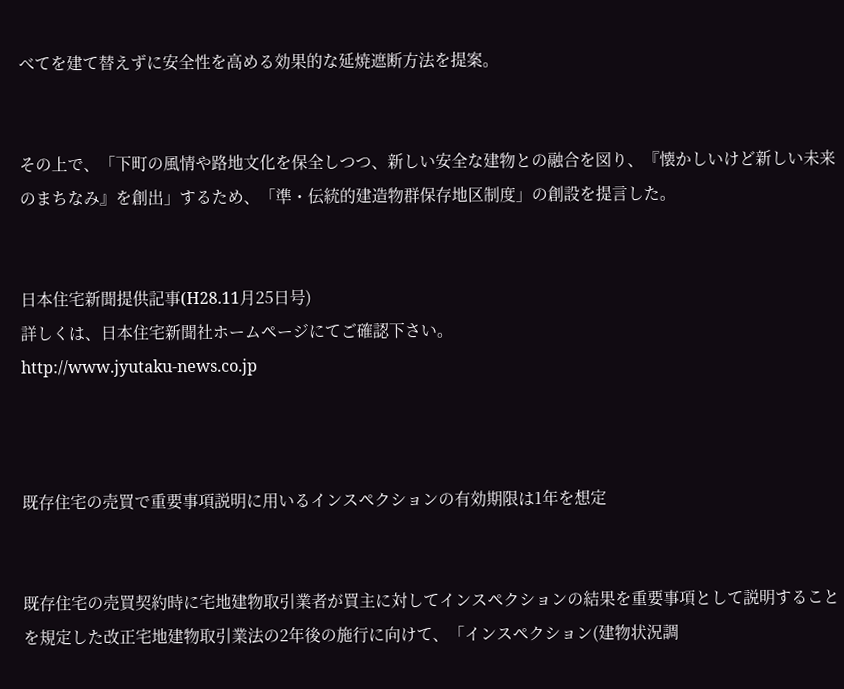べてを建て替えずに安全性を高める効果的な延焼遮断方法を提案。


その上で、「下町の風情や路地文化を保全しつつ、新しい安全な建物との融合を図り、『懐かしいけど新しい未来のまちなみ』を創出」するため、「準・伝統的建造物群保存地区制度」の創設を提言した。


日本住宅新聞提供記事(H28.11月25日号)
詳しくは、日本住宅新聞社ホームページにてご確認下さい。
http://www.jyutaku-news.co.jp



既存住宅の売買で重要事項説明に用いるインスペクションの有効期限は1年を想定


既存住宅の売買契約時に宅地建物取引業者が買主に対してインスペクションの結果を重要事項として説明することを規定した改正宅地建物取引業法の2年後の施行に向けて、「インスペクション(建物状況調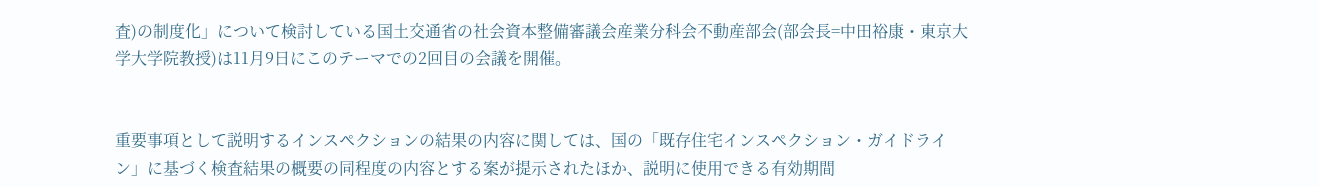査)の制度化」について検討している国土交通省の社会資本整備審議会産業分科会不動産部会(部会長=中田裕康・東京大学大学院教授)は11月9日にこのテーマでの2回目の会議を開催。


重要事項として説明するインスペクションの結果の内容に関しては、国の「既存住宅インスペクション・ガイドライン」に基づく検査結果の概要の同程度の内容とする案が提示されたほか、説明に使用できる有効期間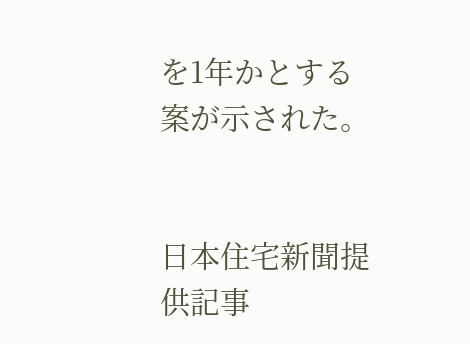を1年かとする案が示された。


日本住宅新聞提供記事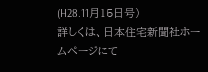(H28.11月15日号)
詳しくは、日本住宅新聞社ホームページにて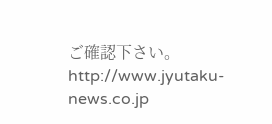ご確認下さい。
http://www.jyutaku-news.co.jp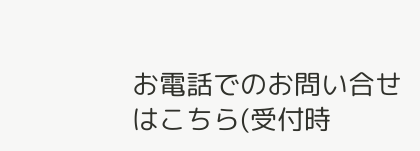お電話でのお問い合せはこちら(受付時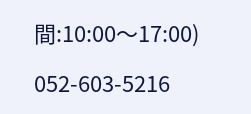間:10:00〜17:00)

052-603-5216